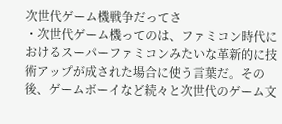次世代ゲーム機戦争だってさ
・次世代ゲーム機ってのは、ファミコン時代におけるスーパーファミコンみたいな革新的に技術アップが成された場合に使う言葉だ。その後、ゲームボーイなど続々と次世代のゲーム文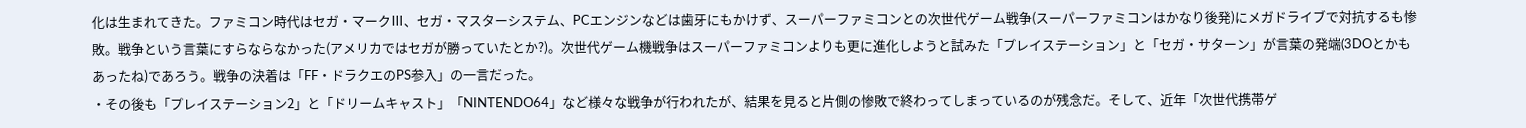化は生まれてきた。ファミコン時代はセガ・マークⅢ、セガ・マスターシステム、PCエンジンなどは歯牙にもかけず、スーパーファミコンとの次世代ゲーム戦争(スーパーファミコンはかなり後発)にメガドライブで対抗するも惨敗。戦争という言葉にすらならなかった(アメリカではセガが勝っていたとか?)。次世代ゲーム機戦争はスーパーファミコンよりも更に進化しようと試みた「プレイステーション」と「セガ・サターン」が言葉の発端(3DOとかもあったね)であろう。戦争の決着は「FF・ドラクエのPS参入」の一言だった。
・その後も「プレイステーション2」と「ドリームキャスト」「NINTENDO64」など様々な戦争が行われたが、結果を見ると片側の惨敗で終わってしまっているのが残念だ。そして、近年「次世代携帯ゲ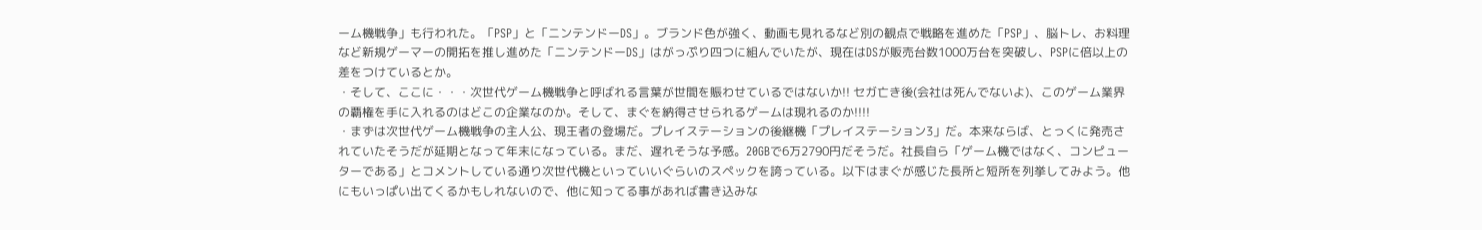ーム機戦争」も行われた。「PSP」と「ニンテンドーDS」。ブランド色が強く、動画も見れるなど別の観点で戦略を進めた「PSP」、脳トレ、お料理など新規ゲーマーの開拓を推し進めた「ニンテンドーDS」はがっぷり四つに組んでいたが、現在はDSが販売台数1000万台を突破し、PSPに倍以上の差をつけているとか。
・そして、ここに・・・次世代ゲーム機戦争と呼ばれる言葉が世間を賑わせているではないか!! セガ亡き後(会社は死んでないよ)、このゲーム業界の覇権を手に入れるのはどこの企業なのか。そして、まぐを納得させられるゲームは現れるのか!!!!
・まずは次世代ゲーム機戦争の主人公、現王者の登場だ。プレイステーションの後継機「プレイステーション3」だ。本来ならば、とっくに発売されていたそうだが延期となって年末になっている。まだ、遅れそうな予感。20GBで6万2790円だそうだ。社長自ら「ゲーム機ではなく、コンピューターである」とコメントしている通り次世代機といっていいぐらいのスペックを誇っている。以下はまぐが感じた長所と短所を列挙してみよう。他にもいっぱい出てくるかもしれないので、他に知ってる事があれば書き込みな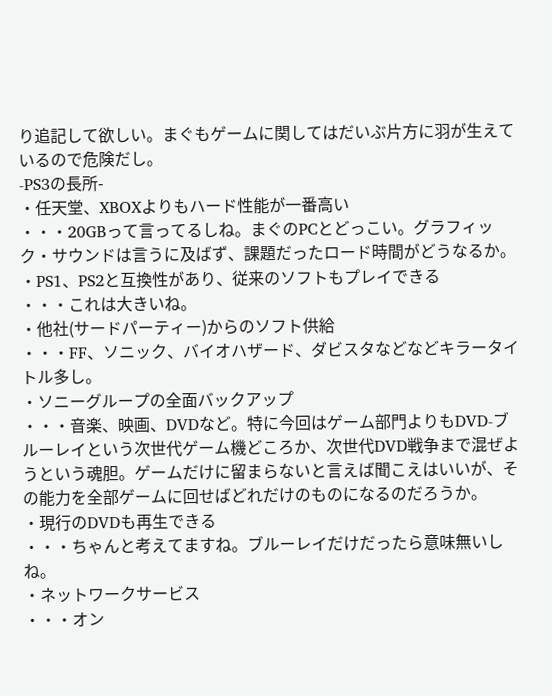り追記して欲しい。まぐもゲームに関してはだいぶ片方に羽が生えているので危険だし。
-PS3の長所-
・任天堂、XBOXよりもハード性能が一番高い
・・・20GBって言ってるしね。まぐのPCとどっこい。グラフィック・サウンドは言うに及ばず、課題だったロード時間がどうなるか。
・PS1、PS2と互換性があり、従来のソフトもプレイできる
・・・これは大きいね。
・他社(サードパーティー)からのソフト供給
・・・FF、ソニック、バイオハザード、ダビスタなどなどキラータイトル多し。
・ソニーグループの全面バックアップ
・・・音楽、映画、DVDなど。特に今回はゲーム部門よりもDVD-ブルーレイという次世代ゲーム機どころか、次世代DVD戦争まで混ぜようという魂胆。ゲームだけに留まらないと言えば聞こえはいいが、その能力を全部ゲームに回せばどれだけのものになるのだろうか。
・現行のDVDも再生できる
・・・ちゃんと考えてますね。ブルーレイだけだったら意味無いしね。
・ネットワークサービス
・・・オン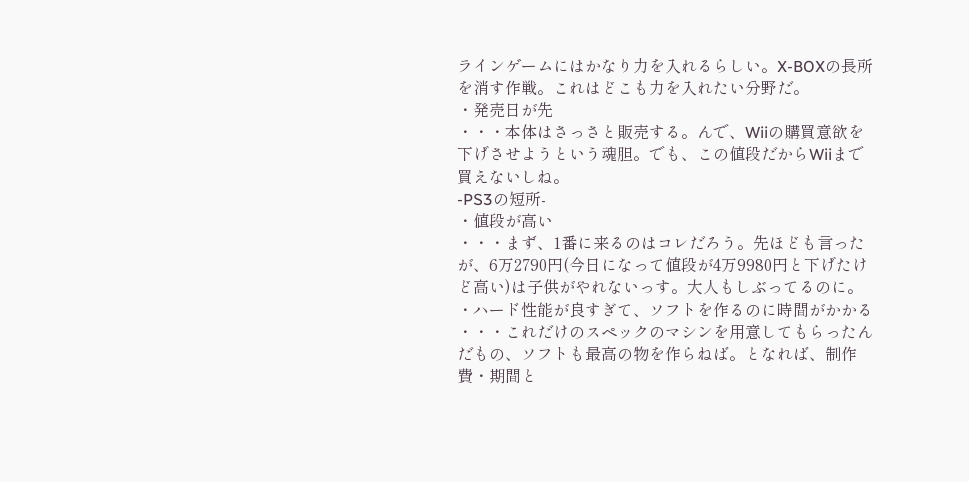ラインゲームにはかなり力を入れるらしい。X-BOXの長所を消す作戦。これはどこも力を入れたい分野だ。
・発売日が先
・・・本体はさっさと販売する。んで、Wiiの購買意欲を下げさせようという魂胆。でも、この値段だからWiiまで買えないしね。
-PS3の短所-
・値段が高い
・・・まず、1番に来るのはコレだろう。先ほども言ったが、6万2790円(今日になって値段が4万9980円と下げたけど高い)は子供がやれないっす。大人もしぶってるのに。
・ハード性能が良すぎて、ソフトを作るのに時間がかかる
・・・これだけのスペックのマシンを用意してもらったんだもの、ソフトも最高の物を作らねば。となれば、制作費・期間と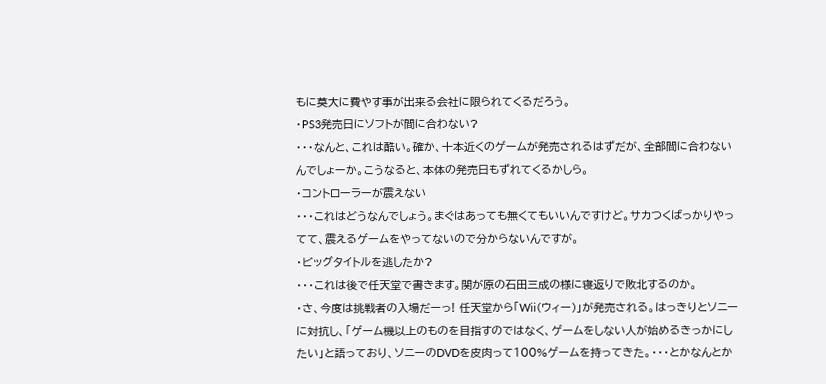もに莫大に費やす事が出来る会社に限られてくるだろう。
・PS3発売日にソフトが間に合わない?
・・・なんと、これは酷い。確か、十本近くのゲームが発売されるはずだが、全部間に合わないんでしょーか。こうなると、本体の発売日もずれてくるかしら。
・コントローラーが震えない
・・・これはどうなんでしょう。まぐはあっても無くてもいいんですけど。サカつくばっかりやってて、震えるゲームをやってないので分からないんですが。
・ビッグタイトルを逃したか?
・・・これは後で任天堂で書きます。関が原の石田三成の様に寝返りで敗北するのか。
・さ、今度は挑戦者の入場だーっ! 任天堂から「Wii(ウィー)」が発売される。はっきりとソニーに対抗し、「ゲーム機以上のものを目指すのではなく、ゲームをしない人が始めるきっかにしたい」と語っており、ソニーのDVDを皮肉って100%ゲームを持ってきた。・・・とかなんとか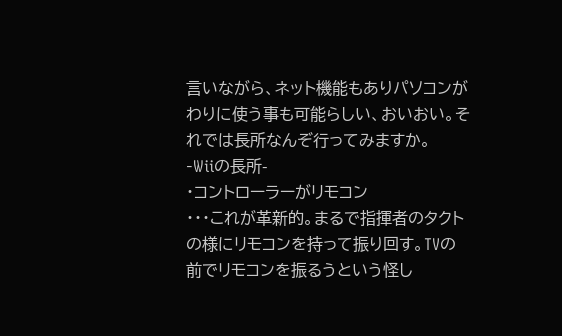言いながら、ネット機能もありパソコンがわりに使う事も可能らしい、おいおい。それでは長所なんぞ行ってみますか。
-Wiiの長所-
・コントローラーがリモコン
・・・これが革新的。まるで指揮者のタクトの様にリモコンを持って振り回す。TVの前でリモコンを振るうという怪し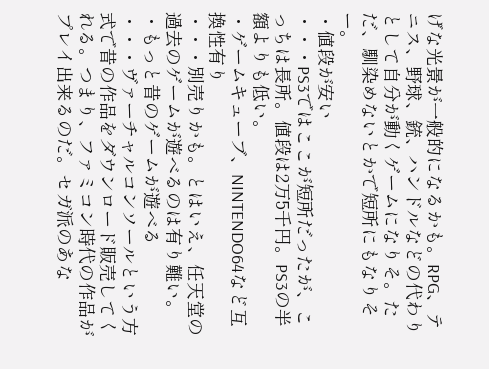げな光景が一般的になるかも。RPG、テニス、野球、銃、ハンドルなどの代わりとして自分が動くゲームになりそ。ただ、馴染めないとかで短所にもなりそー。
・値段が安い
・・・PS3ではここが短所だったが、こっちは長所。値段は2万5千円。PS3の半額よりも低い。
・ゲームキューブ、NINTENDO64など互換性有り
・・・別売りかも。とはいえ、任天堂の過去のゲームが遊べるのは有り難い。
・もっと昔のゲームが遊べる
・・・ヴァーチャルコンソールという方式で昔の作品をダウンロード販売してくれる。つまり、ファミコン時代の作品がプレイ出来るのだ。セガ派のあな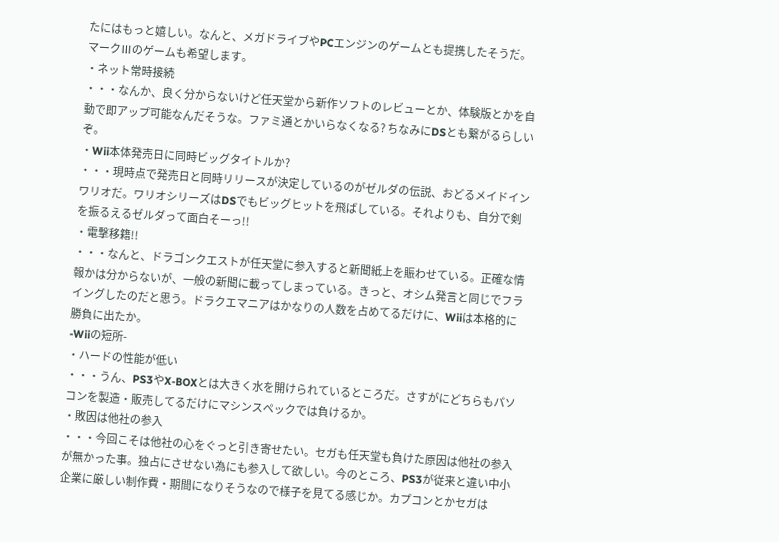たにはもっと嬉しい。なんと、メガドライブやPCエンジンのゲームとも提携したそうだ。マークⅢのゲームも希望します。
・ネット常時接続
・・・なんか、良く分からないけど任天堂から新作ソフトのレビューとか、体験版とかを自動で即アップ可能なんだそうな。ファミ通とかいらなくなる? ちなみにDSとも繋がるらしいぞ。
・Wii本体発売日に同時ビッグタイトルか?
・・・現時点で発売日と同時リリースが決定しているのがゼルダの伝説、おどるメイドインワリオだ。ワリオシリーズはDSでもビッグヒットを飛ばしている。それよりも、自分で剣を振るえるゼルダって面白そーっ!!
・電撃移籍!!
・・・なんと、ドラゴンクエストが任天堂に参入すると新聞紙上を賑わせている。正確な情報かは分からないが、一般の新聞に載ってしまっている。きっと、オシム発言と同じでフライングしたのだと思う。ドラクエマニアはかなりの人数を占めてるだけに、Wiiは本格的に勝負に出たか。
-Wiiの短所-
・ハードの性能が低い
・・・うん、PS3やX-BOXとは大きく水を開けられているところだ。さすがにどちらもパソコンを製造・販売してるだけにマシンスペックでは負けるか。
・敗因は他社の参入
・・・今回こそは他社の心をぐっと引き寄せたい。セガも任天堂も負けた原因は他社の参入が無かった事。独占にさせない為にも参入して欲しい。今のところ、PS3が従来と違い中小企業に厳しい制作費・期間になりそうなので様子を見てる感じか。カプコンとかセガは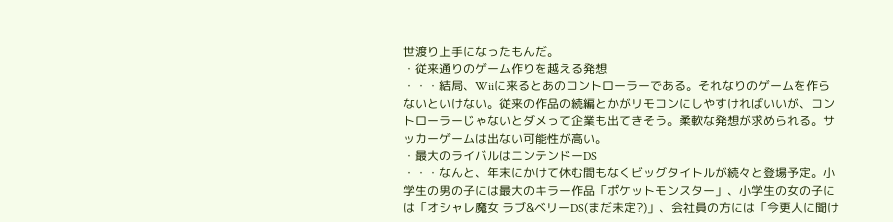世渡り上手になったもんだ。
・従来通りのゲーム作りを越える発想
・・・結局、Wiiに来るとあのコントローラーである。それなりのゲームを作らないといけない。従来の作品の続編とかがリモコンにしやすければいいが、コントローラーじゃないとダメって企業も出てきそう。柔軟な発想が求められる。サッカーゲームは出ない可能性が高い。
・最大のライバルはニンテンドーDS
・・・なんと、年末にかけて休む間もなくビッグタイトルが続々と登場予定。小学生の男の子には最大のキラー作品「ポケットモンスター」、小学生の女の子には「オシャレ魔女 ラブ&ベリーDS(まだ未定?)」、会社員の方には「今更人に聞け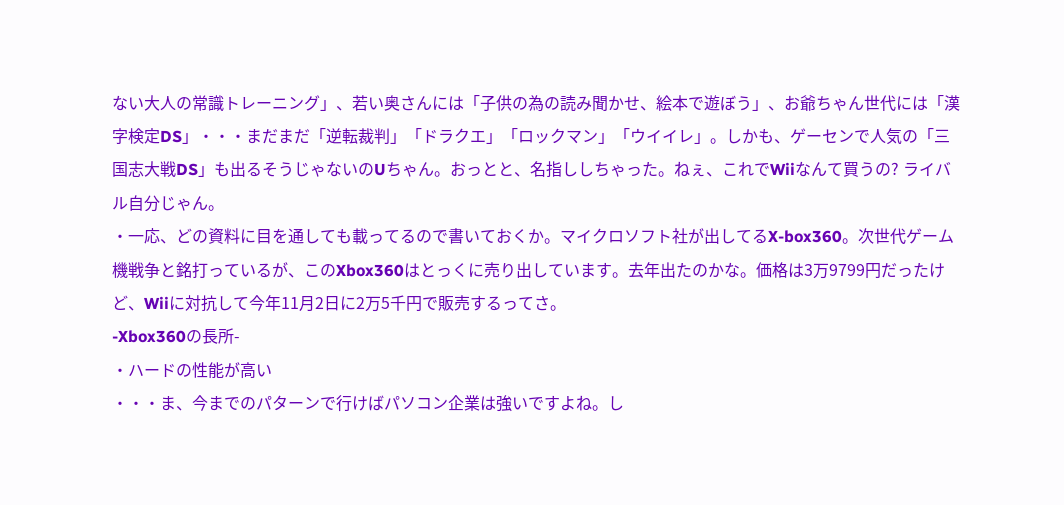ない大人の常識トレーニング」、若い奥さんには「子供の為の読み聞かせ、絵本で遊ぼう」、お爺ちゃん世代には「漢字検定DS」・・・まだまだ「逆転裁判」「ドラクエ」「ロックマン」「ウイイレ」。しかも、ゲーセンで人気の「三国志大戦DS」も出るそうじゃないのUちゃん。おっとと、名指ししちゃった。ねぇ、これでWiiなんて買うの? ライバル自分じゃん。
・一応、どの資料に目を通しても載ってるので書いておくか。マイクロソフト社が出してるX-box360。次世代ゲーム機戦争と銘打っているが、このXbox360はとっくに売り出しています。去年出たのかな。価格は3万9799円だったけど、Wiiに対抗して今年11月2日に2万5千円で販売するってさ。
-Xbox360の長所-
・ハードの性能が高い
・・・ま、今までのパターンで行けばパソコン企業は強いですよね。し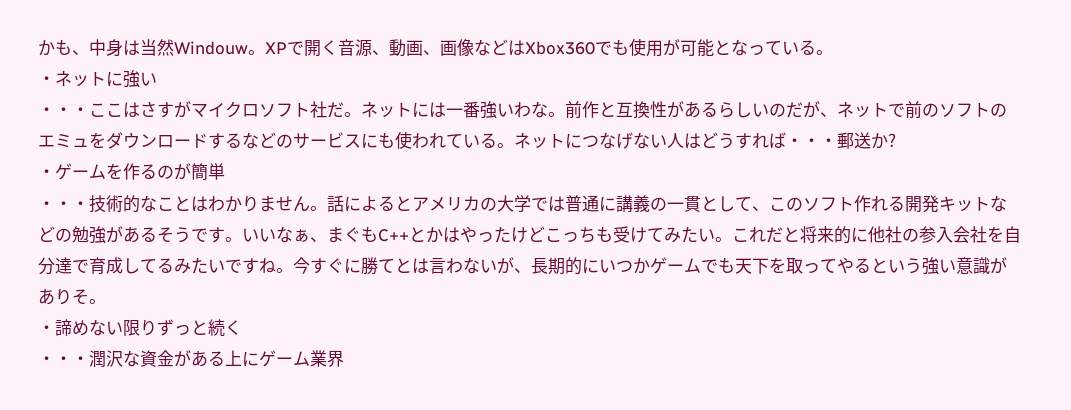かも、中身は当然Windouw。XPで開く音源、動画、画像などはXbox360でも使用が可能となっている。
・ネットに強い
・・・ここはさすがマイクロソフト社だ。ネットには一番強いわな。前作と互換性があるらしいのだが、ネットで前のソフトのエミュをダウンロードするなどのサービスにも使われている。ネットにつなげない人はどうすれば・・・郵送か?
・ゲームを作るのが簡単
・・・技術的なことはわかりません。話によるとアメリカの大学では普通に講義の一貫として、このソフト作れる開発キットなどの勉強があるそうです。いいなぁ、まぐもC++とかはやったけどこっちも受けてみたい。これだと将来的に他社の参入会社を自分達で育成してるみたいですね。今すぐに勝てとは言わないが、長期的にいつかゲームでも天下を取ってやるという強い意識がありそ。
・諦めない限りずっと続く
・・・潤沢な資金がある上にゲーム業界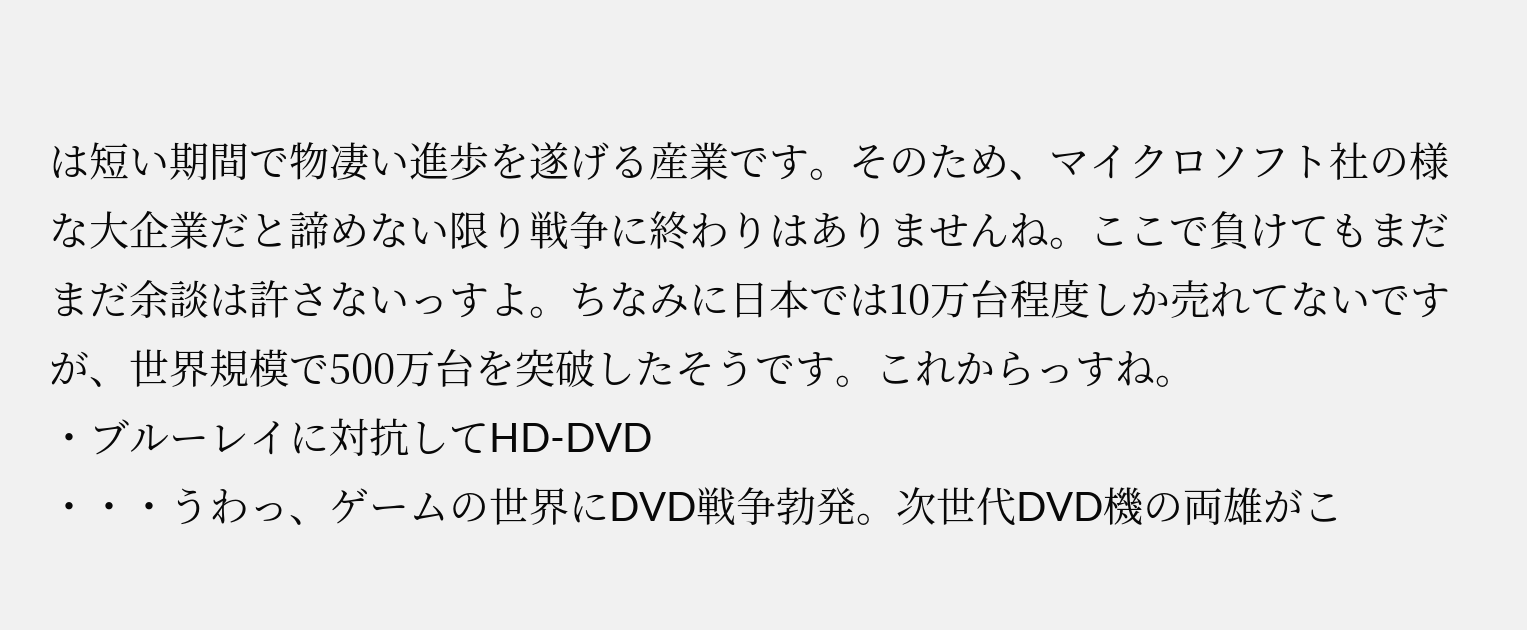は短い期間で物凄い進歩を遂げる産業です。そのため、マイクロソフト社の様な大企業だと諦めない限り戦争に終わりはありませんね。ここで負けてもまだまだ余談は許さないっすよ。ちなみに日本では10万台程度しか売れてないですが、世界規模で500万台を突破したそうです。これからっすね。
・ブルーレイに対抗してHD-DVD
・・・うわっ、ゲームの世界にDVD戦争勃発。次世代DVD機の両雄がこ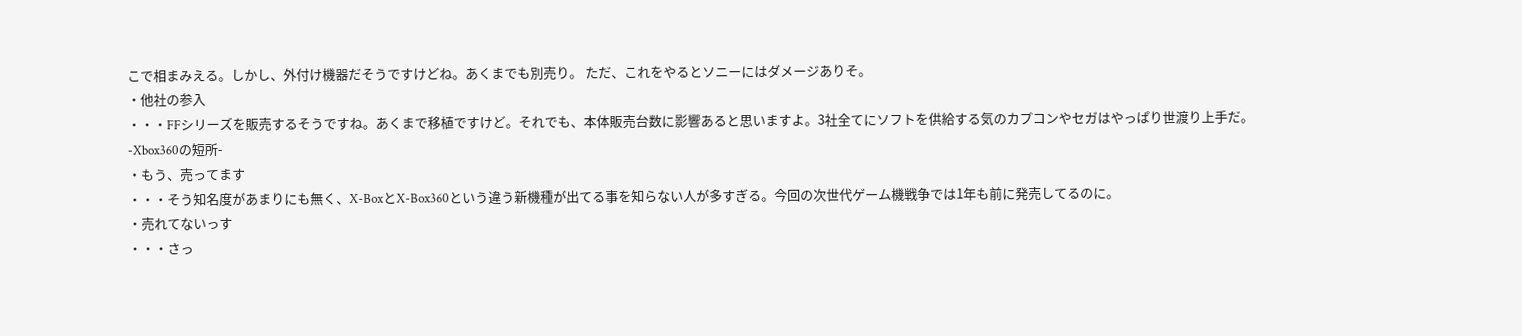こで相まみえる。しかし、外付け機器だそうですけどね。あくまでも別売り。 ただ、これをやるとソニーにはダメージありそ。
・他社の参入
・・・FFシリーズを販売するそうですね。あくまで移植ですけど。それでも、本体販売台数に影響あると思いますよ。3社全てにソフトを供給する気のカプコンやセガはやっぱり世渡り上手だ。
-Xbox360の短所-
・もう、売ってます
・・・そう知名度があまりにも無く、X-BoxとX-Box360という違う新機種が出てる事を知らない人が多すぎる。今回の次世代ゲーム機戦争では1年も前に発売してるのに。
・売れてないっす
・・・さっ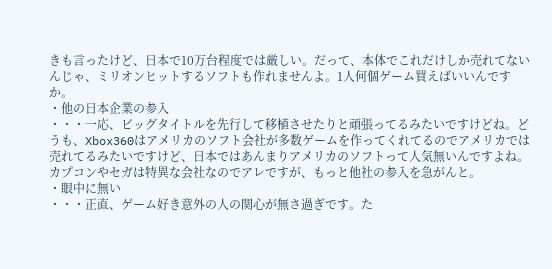きも言ったけど、日本で10万台程度では厳しい。だって、本体でこれだけしか売れてないんじゃ、ミリオンヒットするソフトも作れませんよ。1人何個ゲーム買えばいいんですか。
・他の日本企業の参入
・・・一応、ビッグタイトルを先行して移植させたりと頑張ってるみたいですけどね。どうも、Xbox360はアメリカのソフト会社が多数ゲームを作ってくれてるのでアメリカでは売れてるみたいですけど、日本ではあんまりアメリカのソフトって人気無いんですよね。 カプコンやセガは特異な会社なのでアレですが、もっと他社の参入を急がんと。
・眼中に無い
・・・正直、ゲーム好き意外の人の関心が無さ過ぎです。た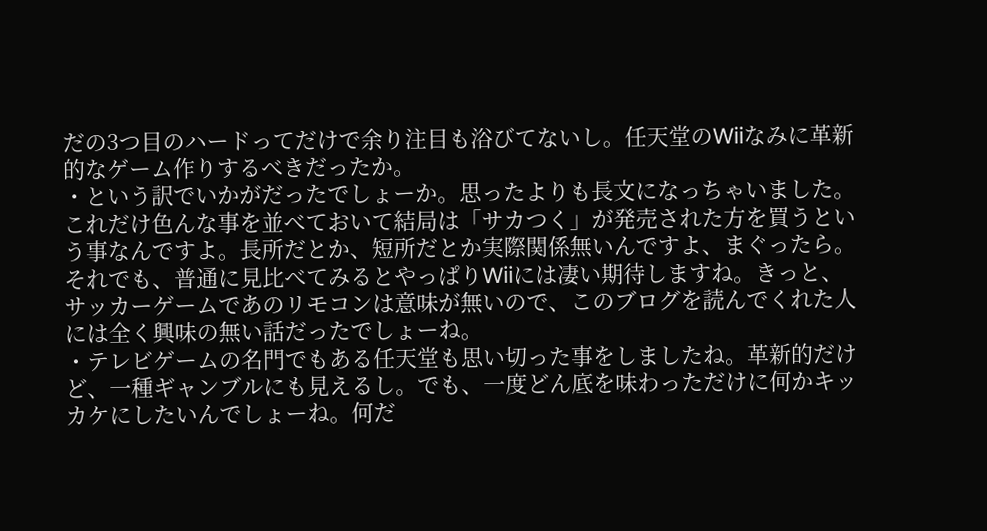だの3つ目のハードってだけで余り注目も浴びてないし。任天堂のWiiなみに革新的なゲーム作りするべきだったか。
・という訳でいかがだったでしょーか。思ったよりも長文になっちゃいました。これだけ色んな事を並べておいて結局は「サカつく」が発売された方を買うという事なんですよ。長所だとか、短所だとか実際関係無いんですよ、まぐったら。それでも、普通に見比べてみるとやっぱりWiiには凄い期待しますね。きっと、サッカーゲームであのリモコンは意味が無いので、このブログを読んでくれた人には全く興味の無い話だったでしょーね。
・テレビゲームの名門でもある任天堂も思い切った事をしましたね。革新的だけど、一種ギャンブルにも見えるし。でも、一度どん底を味わっただけに何かキッカケにしたいんでしょーね。何だ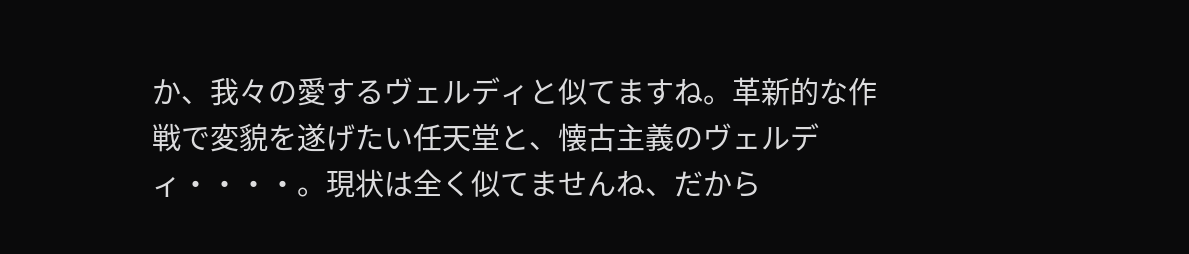か、我々の愛するヴェルディと似てますね。革新的な作戦で変貌を遂げたい任天堂と、懐古主義のヴェルディ・・・・。現状は全く似てませんね、だから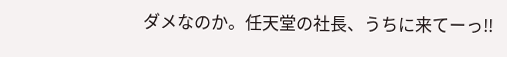ダメなのか。任天堂の社長、うちに来てーっ!!